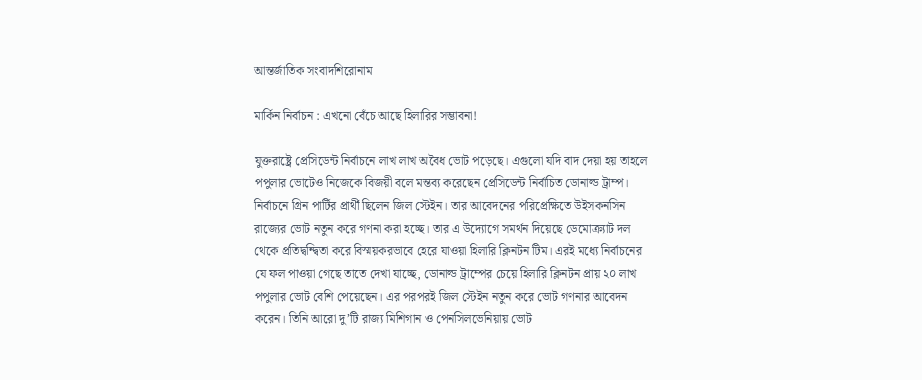আন্তর্জাতিক সংবাদশিরোনাম

মার্কিন নির্বাচন : এখনো বেঁচে আছে হিলারির সম্ভাবনা!

যুক্তরাষ্ট্রে প্রেসিডেন্ট নির্বাচনে লাখ লাখ অবৈধ ভোট পড়েছে। এগুলো যদি বাদ দেয়া হয় তাহলে পপুলার ভোটেও নিজেকে বিজয়ী বলে মন্তব্য করেছেন প্রেসিডেন্ট নির্বাচিত ডোনাল্ড ট্রাম্প।
নির্বাচনে গ্রিন পার্টির প্রার্থী ছিলেন জিল স্টেইন। তার আবেদনের পরিপ্রেক্ষিতে উইসকনসিন রাজ্যের ভোট নতুন করে গণনা করা হচ্ছে। তার এ উদ্যোগে সমর্থন দিয়েছে ডেমোক্র্যাট দল থেকে প্রতিদ্বন্দ্বিতা করে বিস্ময়করভাবে হেরে যাওয়া হিলারি ক্লিনটন টিম। এরই মধ্যে নির্বাচনের যে ফল পাওয়া গেছে তাতে দেখা যাচ্ছে, ডোনাল্ড ট্রাম্পের চেয়ে হিলারি ক্লিনটন প্রায় ২০ লাখ পপুলার ভোট বেশি পেয়েছেন। এর পরপরই জিল স্টেইন নতুন করে ভোট গণনার আবেদন করেন। তিনি আরো দু’টি রাজ্য মিশিগান ও পেনসিলভেনিয়ায় ভোট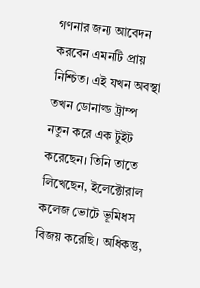গণনার জন্য আবেদন করবেন এমনটি প্রায় নিশ্চিত। এই যখন অবস্থা তখন ডোনাল্ড ট্রাম্প নতুন করে এক টুইট করেছেন। তিনি তাতে লিখেছেন, ইলেক্টোরাল কলেজ ভোটে ভূমিধস বিজয় করেছি। অধিকন্তু,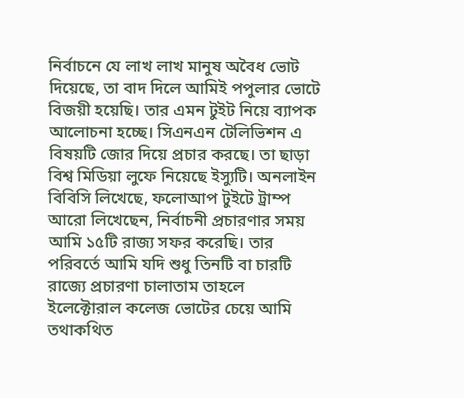নির্বাচনে যে লাখ লাখ মানুষ অবৈধ ভোট দিয়েছে, তা বাদ দিলে আমিই পপুলার ভোটে বিজয়ী হয়েছি। তার এমন টুইট নিয়ে ব্যাপক আলোচনা হচ্ছে। সিএনএন টেলিভিশন এ বিষয়টি জোর দিয়ে প্রচার করছে। তা ছাড়া বিশ্ব মিডিয়া লুফে নিয়েছে ইস্যুটি। অনলাইন বিবিসি লিখেছে, ফলোআপ টুইটে ট্রাম্প আরো লিখেছেন, নির্বাচনী প্রচারণার সময় আমি ১৫টি রাজ্য সফর করেছি। তার পরিবর্তে আমি যদি শুধু তিনটি বা চারটি রাজ্যে প্রচারণা চালাতাম তাহলে ইলেক্টোরাল কলেজ ভোটের চেয়ে আমি তথাকথিত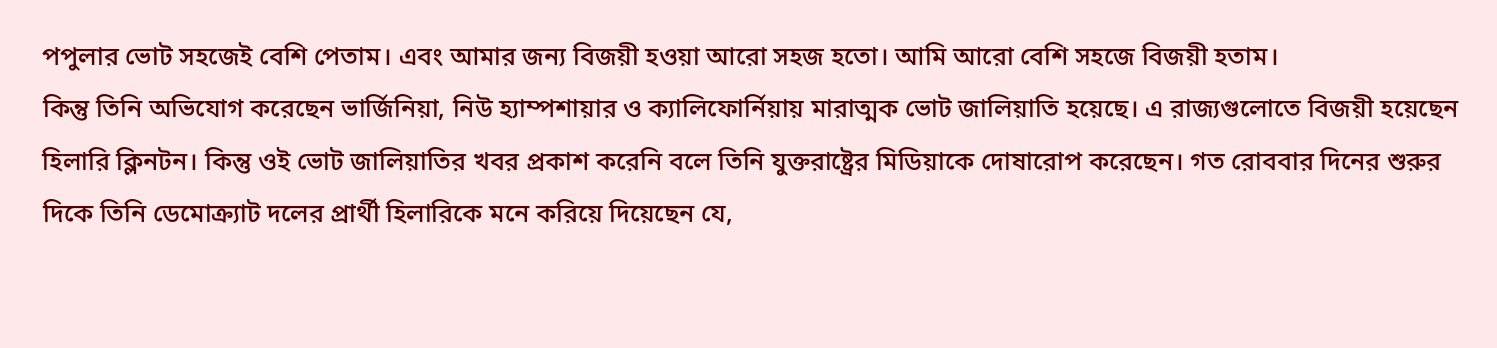পপুলার ভোট সহজেই বেশি পেতাম। এবং আমার জন্য বিজয়ী হওয়া আরো সহজ হতো। আমি আরো বেশি সহজে বিজয়ী হতাম।
কিন্তু তিনি অভিযোগ করেছেন ভার্জিনিয়া, নিউ হ্যাম্পশায়ার ও ক্যালিফোর্নিয়ায় মারাত্মক ভোট জালিয়াতি হয়েছে। এ রাজ্যগুলোতে বিজয়ী হয়েছেন হিলারি ক্লিনটন। কিন্তু ওই ভোট জালিয়াতির খবর প্রকাশ করেনি বলে তিনি যুক্তরাষ্ট্রের মিডিয়াকে দোষারোপ করেছেন। গত রোববার দিনের শুরুর দিকে তিনি ডেমোক্র্যাট দলের প্রার্থী হিলারিকে মনে করিয়ে দিয়েছেন যে,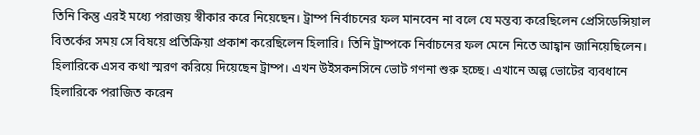তিনি কিন্তু এরই মধ্যে পরাজয় স্বীকার করে নিয়েছেন। ট্রাম্প নির্বাচনের ফল মানবেন না বলে যে মন্তব্য করেছিলেন প্রেসিডেন্সিয়াল বিতর্কের সময় সে বিষয়ে প্রতিক্রিয়া প্রকাশ করেছিলেন হিলারি। তিনি ট্রাম্পকে নির্বাচনের ফল মেনে নিতে আহ্বান জানিয়েছিলেন। হিলারিকে এসব কথা স্মরণ করিয়ে দিয়েছেন ট্রাম্প। এখন উইসকনসিনে ভোট গণনা শুরু হচ্ছে। এখানে অল্প ভোটের ব্যবধানে হিলারিকে পরাজিত করেন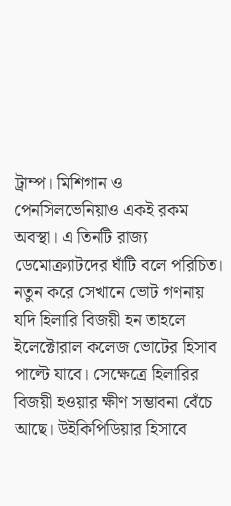ট্রাম্প। মিশিগান ও পেনসিলভেনিয়াও একই রকম অবস্থা। এ তিনটি রাজ্য ডেমোক্র্যাটদের ঘাঁটি বলে পরিচিত। নতুন করে সেখানে ভোট গণনায় যদি হিলারি বিজয়ী হন তাহলে ইলেক্টোরাল কলেজ ভোটের হিসাব পাল্টে যাবে। সেক্ষেত্রে হিলারির বিজয়ী হওয়ার ক্ষীণ সম্ভাবনা বেঁচে আছে। উইকিপিডিয়ার হিসাবে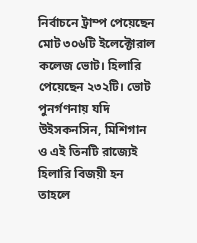নির্বাচনে ট্রাম্প পেয়েছেন মোট ৩০৬টি ইলেক্টোরাল কলেজ ভোট। হিলারি পেয়েছেন ২৩২টি। ভোট পুনর্গণনায় যদি উইসকনসিন, মিশিগান ও এই তিনটি রাজ্যেই হিলারি বিজয়ী হন তাহলে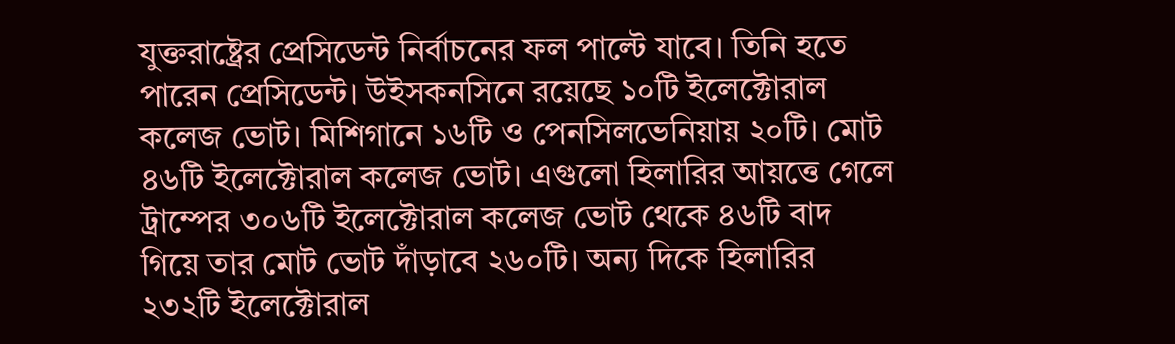যুক্তরাষ্ট্রের প্রেসিডেন্ট নির্বাচনের ফল পাল্টে যাবে। তিনি হতে পারেন প্রেসিডেন্ট। উইসকনসিনে রয়েছে ১০টি ইলেক্টোরাল কলেজ ভোট। মিশিগানে ১৬টি ও পেনসিলভেনিয়ায় ২০টি। মোট ৪৬টি ইলেক্টোরাল কলেজ ভোট। এগুলো হিলারির আয়ত্তে গেলে ট্রাম্পের ৩০৬টি ইলেক্টোরাল কলেজ ভোট থেকে ৪৬টি বাদ গিয়ে তার মোট ভোট দাঁড়াবে ২৬০টি। অন্য দিকে হিলারির ২৩২টি ইলেক্টোরাল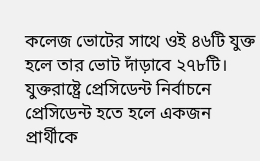কলেজ ভোটের সাথে ওই ৪৬টি যুক্ত হলে তার ভোট দাঁড়াবে ২৭৮টি। যুক্তরাষ্ট্রে প্রেসিডেন্ট নির্বাচনে প্রেসিডেন্ট হতে হলে একজন প্রার্থীকে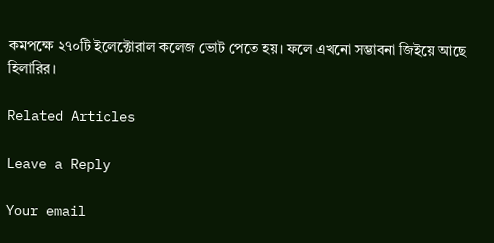কমপক্ষে ২৭০টি ইলেক্টোরাল কলেজ ভোট পেতে হয়। ফলে এখনো সম্ভাবনা জিইয়ে আছে হিলারির।

Related Articles

Leave a Reply

Your email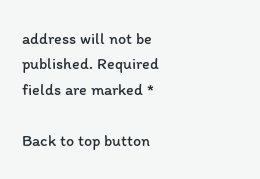address will not be published. Required fields are marked *

Back to top button